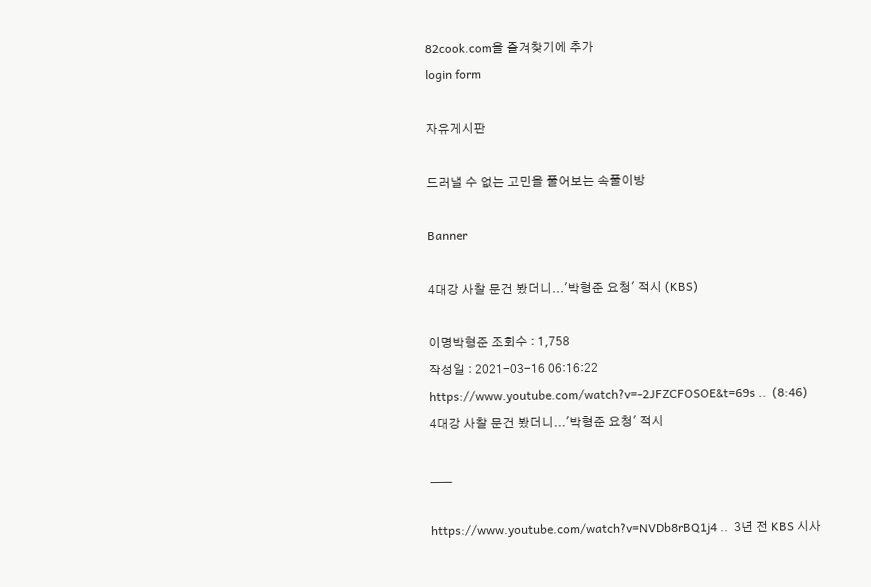82cook.com을 즐겨찾기에 추가
login form

자유게시판

드러낼 수 없는 고민을 풀어보는 속풀이방

Banner

4대강 사찰 문건 봤더니...'박형준 요청' 적시 (KBS)

이명박형준 조회수 : 1,758
작성일 : 2021-03-16 06:16:22
https://www.youtube.com/watch?v=-2JFZCFOSOE&t=69s ..  (8:46)
4대강 사찰 문건 봤더니...'박형준 요청' 적시

___

https://www.youtube.com/watch?v=NVDb8rBQ1j4 ..  3년 전 KBS 시사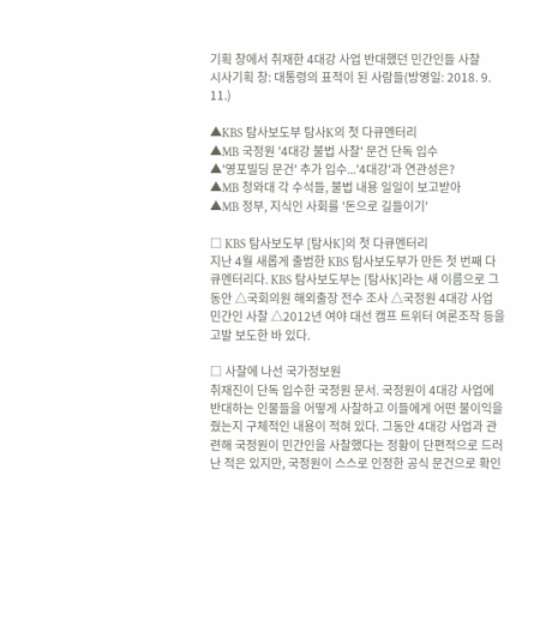기획 창에서 취재한 4대강 사업 반대했던 민간인들 사찰
시사기획 창: 대통령의 표적이 된 사람들(방영일: 2018. 9. 11.)

▲KBS 탐사보도부 탐사K의 첫 다큐멘터리
▲MB 국정원 '4대강 불법 사찰' 문건 단독 입수
▲'영포빌딩 문건' 추가 입수...'4대강'과 연관성은?
▲MB 청와대 각 수석들, 불법 내용 일일이 보고받아
▲MB 정부, 지식인 사회를 '돈으로 길들이기'

□ KBS 탐사보도부 [탐사K]의 첫 다큐멘터리
지난 4월 새롭게 출범한 KBS 탐사보도부가 만든 첫 번째 다큐멘터리다. KBS 탐사보도부는 [탐사K]라는 새 이름으로 그동안 △국회의원 해외출장 전수 조사 △국정원 4대강 사업 민간인 사찰 △2012년 여야 대선 캠프 트위터 여론조작 등을 고발 보도한 바 있다.

□ 사찰에 나선 국가정보원
취재진이 단독 입수한 국정원 문서. 국정원이 4대강 사업에 반대하는 인물들을 어떻게 사찰하고 이들에게 어떤 불이익을 줬는지 구체적인 내용이 적혀 있다. 그동안 4대강 사업과 관련해 국정원이 민간인을 사찰했다는 정황이 단편적으로 드러난 적은 있지만, 국정원이 스스로 인정한 공식 문건으로 확인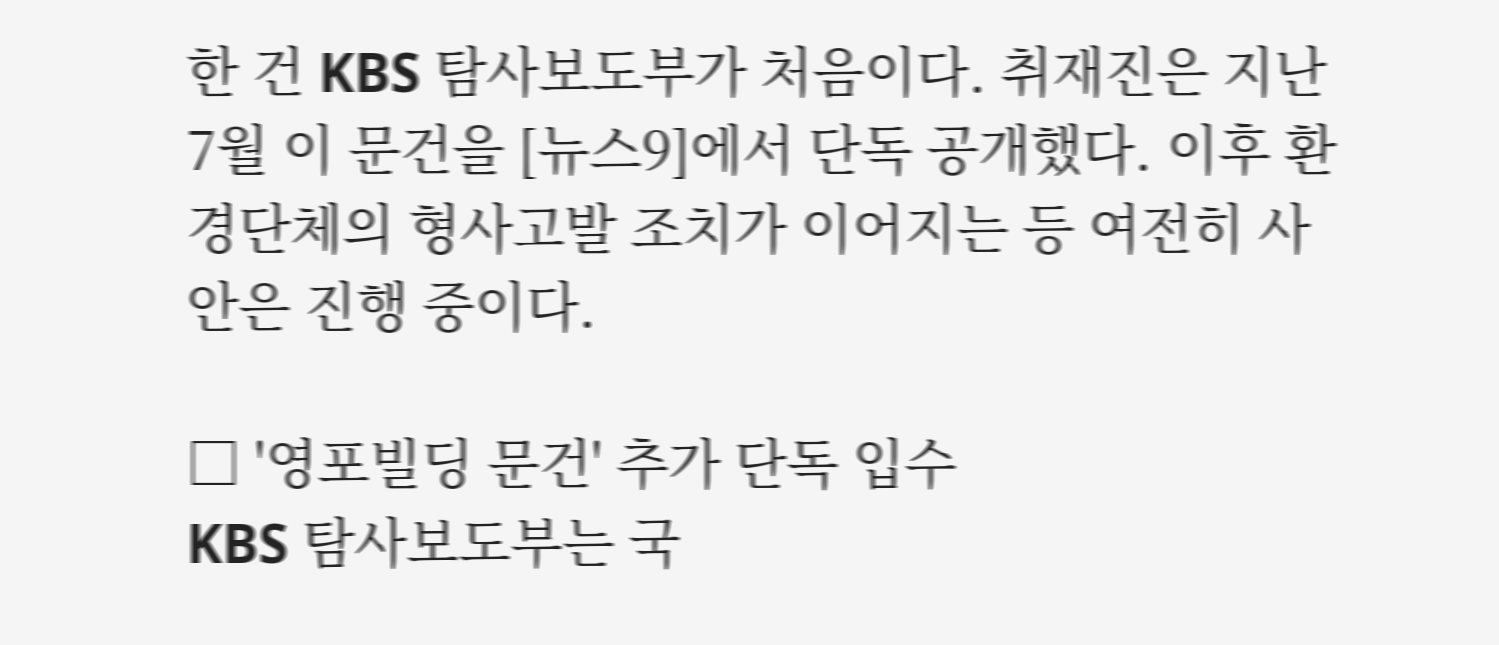한 건 KBS 탐사보도부가 처음이다. 취재진은 지난 7월 이 문건을 [뉴스9]에서 단독 공개했다. 이후 환경단체의 형사고발 조치가 이어지는 등 여전히 사안은 진행 중이다.

□ '영포빌딩 문건' 추가 단독 입수
KBS 탐사보도부는 국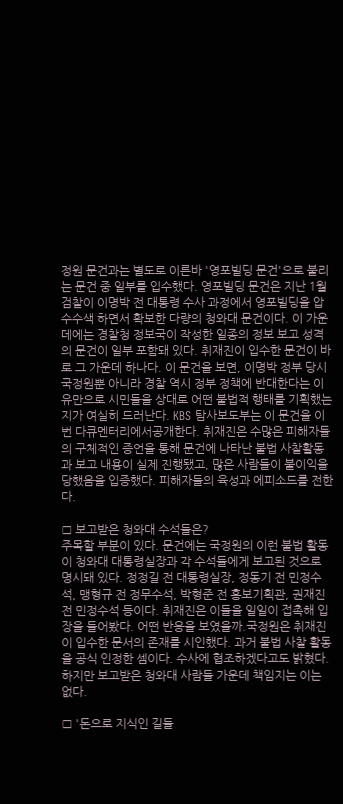정원 문건과는 별도로 이른바 '영포빌딩 문건'으로 불리는 문건 중 일부를 입수했다. 영포빌딩 문건은 지난 1월 검찰이 이명박 전 대통령 수사 과정에서 영포빌딩을 압수수색 하면서 확보한 다량의 청와대 문건이다. 이 가운데에는 경찰청 정보국이 작성한 일종의 정보 보고 성격의 문건이 일부 포함돼 있다. 취재진이 입수한 문건이 바로 그 가운데 하나다. 이 문건을 보면, 이명박 정부 당시 국정원뿐 아니라 경찰 역시 정부 정책에 반대한다는 이유만으로 시민들을 상대로 어떤 불법적 행태를 기획했는지가 여실히 드러난다. KBS 탐사보도부는 이 문건을 이번 다큐멘터리에서공개한다. 취재진은 수많은 피해자들의 구체적인 증언을 통해 문건에 나타난 불법 사찰활동과 보고 내용이 실제 진행됐고, 많은 사람들이 불이익을 당했음을 입증했다. 피해자들의 육성과 에피소드를 전한다.

□ 보고받은 청와대 수석들은?
주목할 부분이 있다. 문건에는 국정원의 이런 불법 활동이 청와대 대통령실장과 각 수석들에게 보고된 것으로 명시돼 있다. 정정길 전 대통령실장, 정동기 전 민정수석, 맹형규 전 정무수석, 박형준 전 홍보기획관, 권재진 전 민정수석 등이다. 취재진은 이들을 일일이 접촉해 입장을 들어봤다. 어떤 반응을 보였을까.국정원은 취재진이 입수한 문서의 존재를 시인했다. 과거 불법 사찰 활동을 공식 인정한 셈이다. 수사에 협조하겠다고도 밝혔다. 하지만 보고받은 청와대 사람들 가운데 책임지는 이는 없다.

□ '돈으로 지식인 길들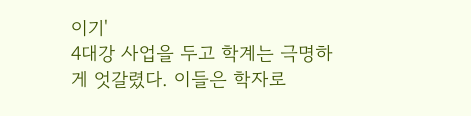이기'
4대강 사업을 두고 학계는 극명하게 엇갈렸다. 이들은 학자로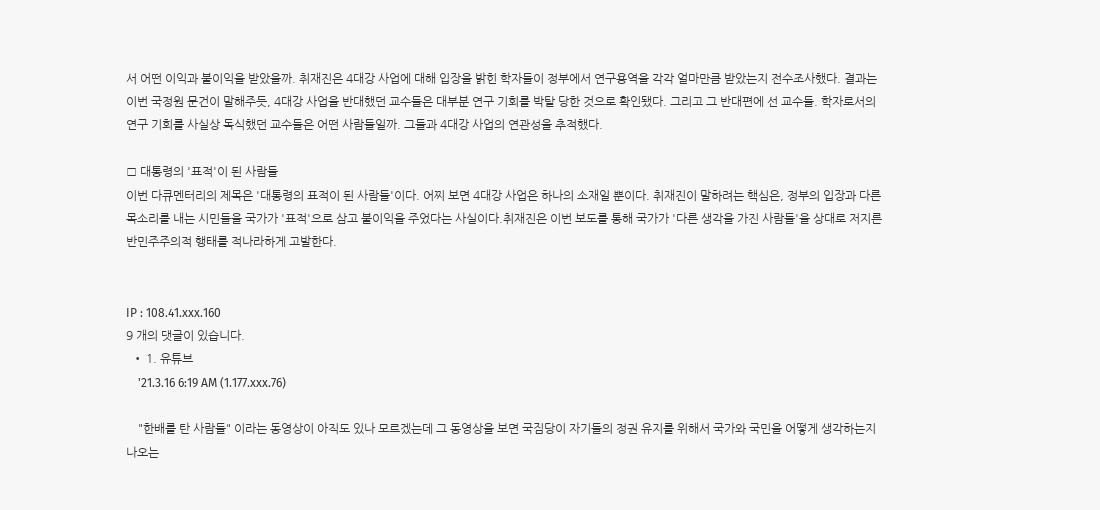서 어떤 이익과 불이익을 받았을까. 취재진은 4대강 사업에 대해 입장을 밝힌 학자들이 정부에서 연구용역을 각각 얼마만큼 받았는지 전수조사했다. 결과는 이번 국정원 문건이 말해주듯, 4대강 사업을 반대했던 교수들은 대부분 연구 기회를 박탈 당한 것으로 확인됐다. 그리고 그 반대편에 선 교수들. 학자로서의 연구 기회를 사실상 독식했던 교수들은 어떤 사람들일까. 그들과 4대강 사업의 연관성을 추적했다.

□ 대통령의 '표적'이 된 사람들
이번 다큐멘터리의 제목은 '대통령의 표적이 된 사람들'이다. 어찌 보면 4대강 사업은 하나의 소재일 뿐이다. 취재진이 말하려는 핵심은, 정부의 입장과 다른 목소리를 내는 시민들을 국가가 '표적'으로 삼고 불이익을 주었다는 사실이다.취재진은 이번 보도를 통해 국가가 '다른 생각을 가진 사람들'을 상대로 저지른 반민주주의적 행태를 적나라하게 고발한다.


IP : 108.41.xxx.160
9 개의 댓글이 있습니다.
  • 1. 유튜브
    '21.3.16 6:19 AM (1.177.xxx.76)

    "한배를 탄 사람들" 이라는 동영상이 아직도 있나 모르겠는데 그 동영상을 보면 국짐당이 자기들의 정권 유지를 위해서 국가와 국민을 어떻게 생각하는지 나오는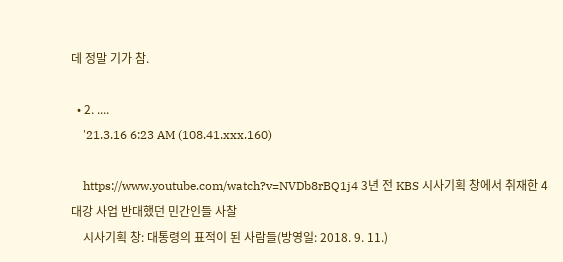데 정말 기가 참.

  • 2. ....
    '21.3.16 6:23 AM (108.41.xxx.160)

    https://www.youtube.com/watch?v=NVDb8rBQ1j4 3년 전 KBS 시사기획 창에서 취재한 4대강 사업 반대했던 민간인들 사찰
    시사기획 창: 대통령의 표적이 된 사람들(방영일: 2018. 9. 11.)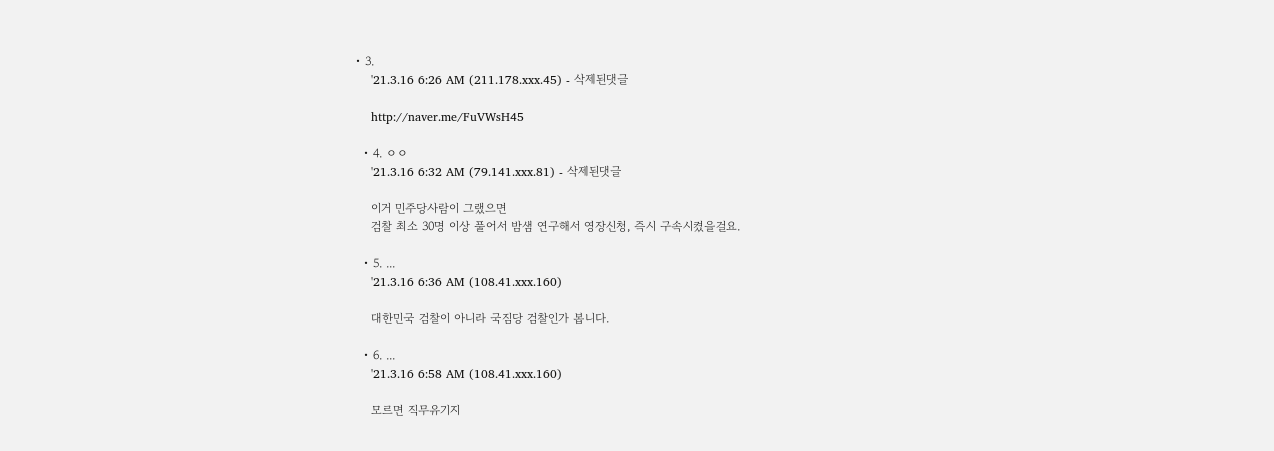• 3.
    '21.3.16 6:26 AM (211.178.xxx.45) - 삭제된댓글

    http://naver.me/FuVWsH45

  • 4. ㅇㅇ
    '21.3.16 6:32 AM (79.141.xxx.81) - 삭제된댓글

    이거 민주당사람이 그랬으면
    검찰 최소 30명 이상 풀어서 밤샘 연구해서 영장신청, 즉시 구속시켰을걸요.

  • 5. ...
    '21.3.16 6:36 AM (108.41.xxx.160)

    대한민국 검찰이 아니라 국짐당 검찰인가 봅니다.

  • 6. ...
    '21.3.16 6:58 AM (108.41.xxx.160)

    모르면 직무유기지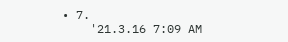• 7.
    '21.3.16 7:09 AM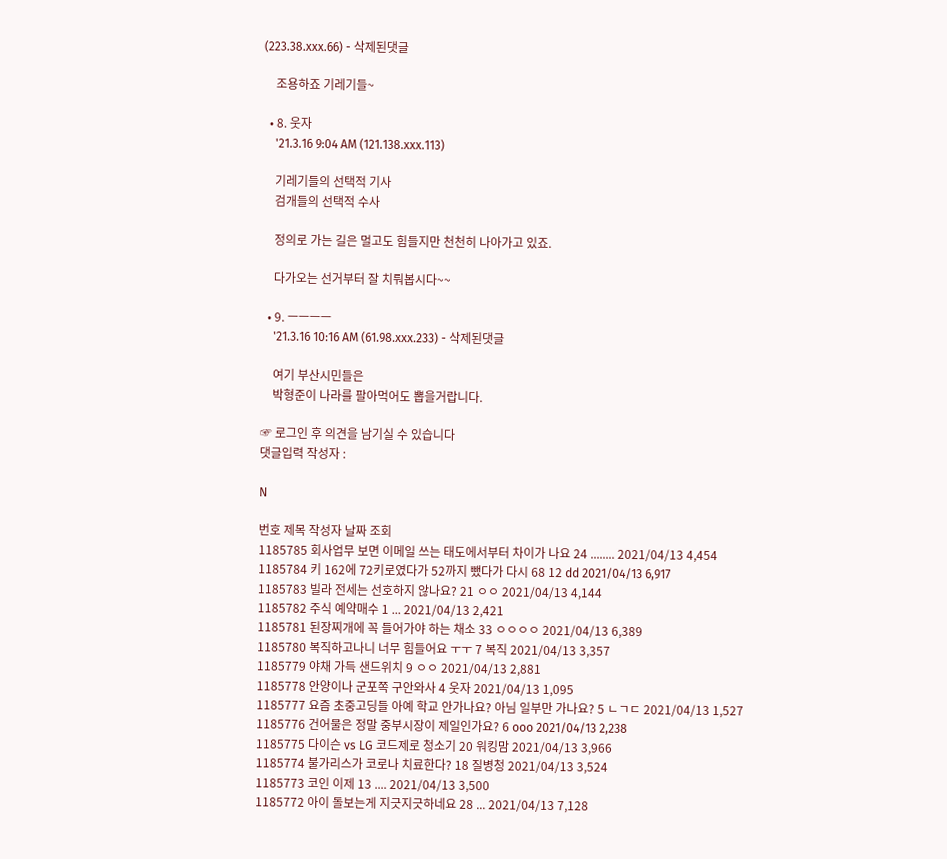(223.38.xxx.66) - 삭제된댓글

    조용하죠 기레기들~

  • 8. 웃자
    '21.3.16 9:04 AM (121.138.xxx.113)

    기레기들의 선택적 기사
    검개들의 선택적 수사

    정의로 가는 길은 멀고도 힘들지만 천천히 나아가고 있죠.

    다가오는 선거부터 잘 치뤄봅시다~~

  • 9. ㅡㅡㅡㅡ
    '21.3.16 10:16 AM (61.98.xxx.233) - 삭제된댓글

    여기 부산시민들은
    박형준이 나라를 팔아먹어도 뽑을거랍니다.

☞ 로그인 후 의견을 남기실 수 있습니다
댓글입력 작성자 :

N

번호 제목 작성자 날짜 조회
1185785 회사업무 보면 이메일 쓰는 태도에서부터 차이가 나요 24 ........ 2021/04/13 4,454
1185784 키 162에 72키로였다가 52까지 뺐다가 다시 68 12 dd 2021/04/13 6,917
1185783 빌라 전세는 선호하지 않나요? 21 ㅇㅇ 2021/04/13 4,144
1185782 주식 예약매수 1 ... 2021/04/13 2,421
1185781 된장찌개에 꼭 들어가야 하는 채소 33 ㅇㅇㅇㅇ 2021/04/13 6,389
1185780 복직하고나니 너무 힘들어요 ㅜㅜ 7 복직 2021/04/13 3,357
1185779 야채 가득 샌드위치 9 ㅇㅇ 2021/04/13 2,881
1185778 안양이나 군포쪽 구안와사 4 웃자 2021/04/13 1,095
1185777 요즘 초중고딩들 아예 학교 안가나요? 아님 일부만 가나요? 5 ㄴㄱㄷ 2021/04/13 1,527
1185776 건어물은 정말 중부시장이 제일인가요? 6 ooo 2021/04/13 2,238
1185775 다이슨 vs LG 코드제로 청소기 20 워킹맘 2021/04/13 3,966
1185774 불가리스가 코로나 치료한다? 18 질병청 2021/04/13 3,524
1185773 코인 이제 13 .... 2021/04/13 3,500
1185772 아이 돌보는게 지긋지긋하네요 28 ... 2021/04/13 7,128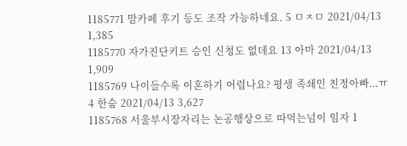1185771 맘카페 후기 등도 조작 가능하네요. 5 ㅁㅈㅁ 2021/04/13 1,385
1185770 자가진단키트 승인 신청도 없데요 13 아마 2021/04/13 1,909
1185769 나이들수록 이혼하기 어렵나요? 평생 족쇄인 친정아빠...ㅠ 4 한숨 2021/04/13 3,627
1185768 서울부시장자리는 논공행상으로 따먹는넘이 임자 1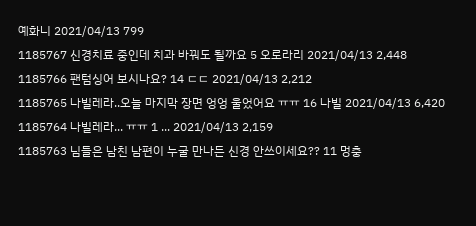예화니 2021/04/13 799
1185767 신경치료 중인데 치과 바꿔도 될까요 5 오로라리 2021/04/13 2,448
1185766 팬텀싱어 보시나요? 14 ㄷㄷ 2021/04/13 2,212
1185765 나빌레라..오늘 마지막 장면 엉엉 울었어요 ㅠㅠ 16 나빌 2021/04/13 6,420
1185764 나빌레라... ㅠㅠ 1 ... 2021/04/13 2,159
1185763 님들은 남친 남편이 누굴 만나든 신경 안쓰이세요?? 11 멍충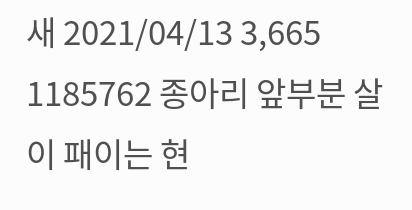새 2021/04/13 3,665
1185762 종아리 앞부분 살이 패이는 현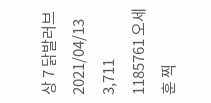상 7 닭발러브 2021/04/13 3,711
1185761 오세훈 찍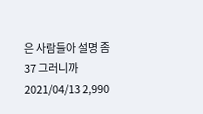은 사람들아 설명 좀 37 그러니까 2021/04/13 2,990